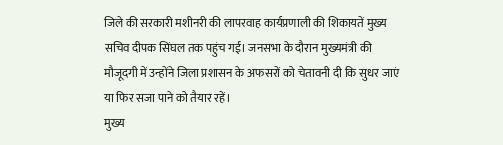जिले की सरकारी मशीनरी की लापरवाह कार्यप्रणाली की शिकायतें मुख्य सचिव दीपक सिंघल तक पहुंच गई। जनसभा के दौरान मुख्यमंत्री की मौजूदगी में उन्होंने जिला प्रशासन के अफसरों को चेतावनी दी कि सुधर जाएं या फिर सजा पाने को तैयार रहें।
मुख्य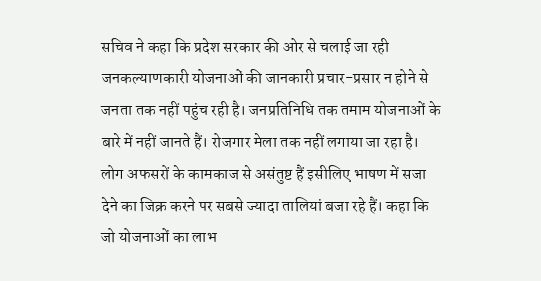सचिव ने कहा कि प्रदेश सरकार की ओर से चलाई जा रही जनकल्याणकारी योजनाओं की जानकारी प्रचार-प्रसार न होने से जनता तक नहीं पहुंच रही है। जनप्रतिनिधि तक तमाम योजनाओं के बारे में नहीं जानते हैं। रोजगार मेला तक नहीं लगाया जा रहा है। लोग अफसरों के कामकाज से असंतुष्ट हैं इसीलिए भाषण में सजा देने का जिक्र करने पर सबसे ज्यादा तालियां बजा रहे हैं। कहा कि जो योजनाओं का लाभ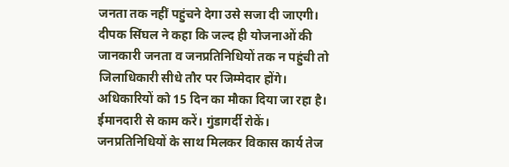जनता तक नहीं पहुंचने देगा उसे सजा दी जाएगी।
दीपक सिंघल ने कहा कि जल्द ही योजनाओं की जानकारी जनता व जनप्रतिनिधियों तक न पहुंची तो जिलाधिकारी सीधे तौर पर जिम्मेदार होंगे। अधिकारियों को 15 दिन का मौका दिया जा रहा है। ईमानदारी से काम करें। गुंडागर्दी रोकें। जनप्रतिनिधियों के साथ मिलकर विकास कार्य तेज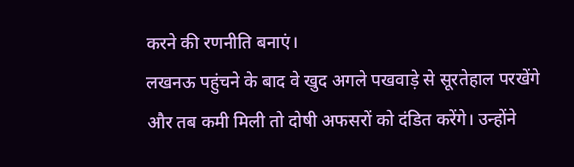करने की रणनीति बनाएं।
लखनऊ पहुंचने के बाद वे खुद अगले पखवाड़े से सूरतेहाल परखेंगे और तब कमी मिली तो दोषी अफसरों को दंडित करेंगे। उन्होंने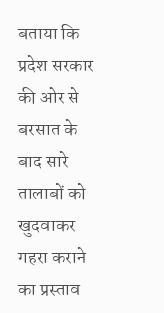बताया कि प्रदेश सरकार की ओर से बरसात के बाद सारे तालाबों को खुदवाकर गहरा कराने का प्रस्ताव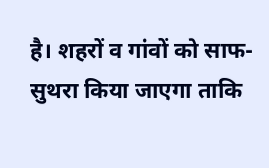है। शहरों व गांवों को साफ-सुथरा किया जाएगा ताकि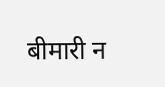बीमारी न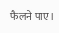फैलने पाए।